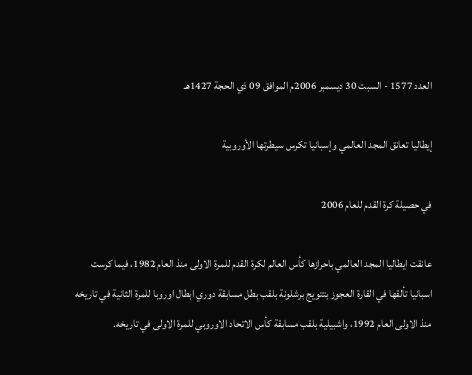العدد 1577 - السبت 30 ديسمبر 2006م الموافق 09 ذي الحجة 1427هـ

إيطاليا تعانق المجد العالمي وإسبانيا تكرس سيطرتها الأوروبية

في حصيلة كرة القدم للعام 2006

عانقت ايطاليا المجد العالمي باحرازها كأس العالم لكرة القدم للمرة الاولى منذ العام 1982، فيما كرست اسبانيا تألقها في القارة العجوز بتتويج برشلونة بلقب بطل مسابقة دوري ابطال اوروبا للمرة الثانية في تاريخه منذ الاولى العام 1992، واشبيلية بلقب مسابقة كأس الاتحاد الاوروبي للمرة الاولى في تاريخه.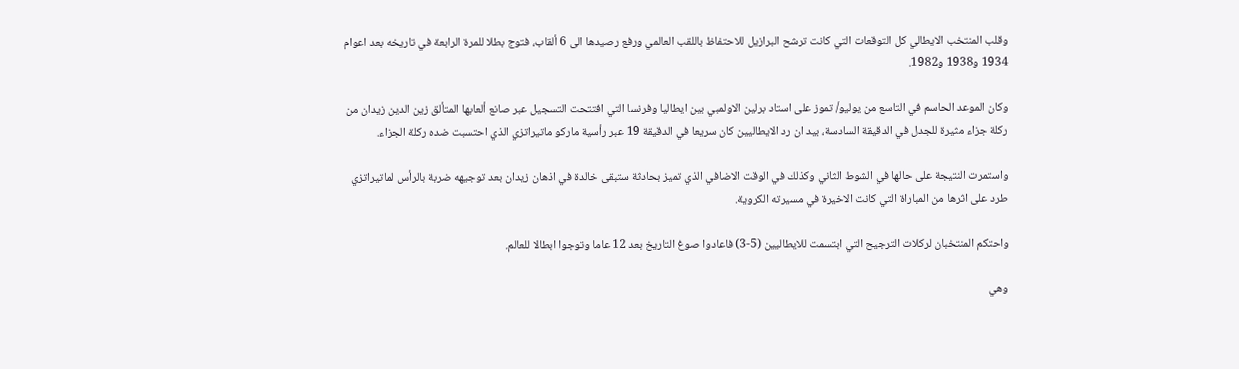وقلب المنتخب الايطالي كل التوقعات التي كانت ترشح البرازيل للاحتفاظ باللقب العالمي ورفع رصيدها الى 6 ألقاب، فتوج بطلا للمرة الرابعة في تاريخه بعد اعوام 1934 و1938 و1982.

وكان الموعد الحاسم في التاسع من يوليو/ تموز على استاد برلين الاولمبي بين ايطاليا وفرنسا التي افتتحت التسجيل عبر صانع ألعابها المتألق زين الدين زيدان من ركلة جزاء مثيرة للجدل في الدقيقة السادسة، بيد ان رد الايطاليين كان سريعا في الدقيقة 19 عبر رأسية ماركو ماتيراتزي الذي احتسبت ضده ركلة الجزاء.

واستمرت النتيجة على حالها في الشوط الثاني وكذلك في الوقت الاضافي الذي تميز بحادثة ستبقى خالدة في اذهان زيدان بعد توجيهه ضربة بالرأس لماتيراتزي طرد على اثرها من المباراة التي كانت الاخيرة في مسيرته الكروية.

واحتكم المنتخبان لركلات الترجيح التي ابتسمت للايطاليين (5-3) فاعادوا صوغ التاريخ بعد 12 عاما وتوجوا ابطالا للعالم.

وهي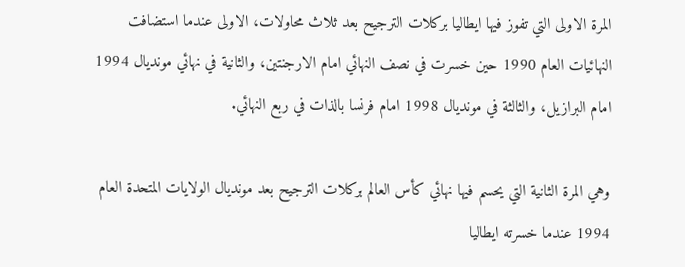المرة الاولى التي تفوز فيها ايطاليا بركلات الترجيح بعد ثلاث محاولات، الاولى عندما استضافت النهائيات العام 1990 حين خسرت في نصف النهائي امام الارجنتين، والثانية في نهائي مونديال 1994 امام البرازيل، والثالثة في مونديال 1998 امام فرنسا بالذات في ربع النهائي.

وهي المرة الثانية التي يحسم فيها نهائي كأس العالم بركلات الترجيح بعد مونديال الولايات المتحدة العام 1994 عندما خسرته ايطاليا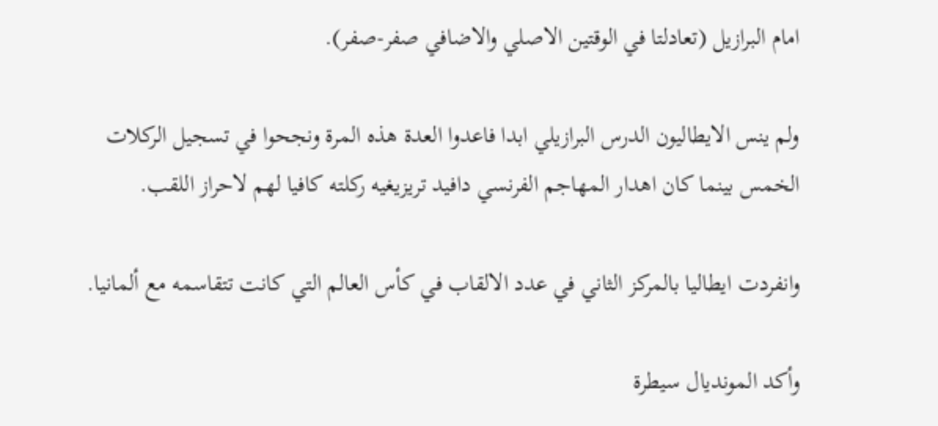امام البرازيل (تعادلتا في الوقتين الاصلي والاضافي صفر-صفر).

ولم ينس الايطاليون الدرس البرازيلي ابدا فاعدوا العدة هذه المرة ونجحوا في تسجيل الركلات الخمس بينما كان اهدار المهاجم الفرنسي دافيد تريزيغيه ركلته كافيا لهم لاحراز اللقب.

وانفردت ايطاليا بالمركز الثاني في عدد الالقاب في كأس العالم التي كانت تتقاسمه مع ألمانيا.

وأكد المونديال سيطرة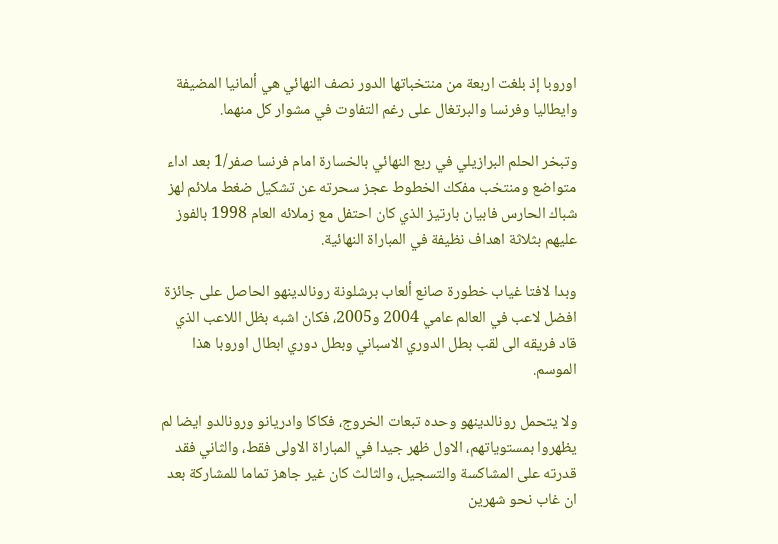اوروبا إذ بلغت اربعة من منتخباتها الدور نصف النهائي هي ألمانيا المضيفة وايطاليا وفرنسا والبرتغال على رغم التفاوت في مشوار كل منهما.

وتبخر الحلم البرازيلي في ربع النهائي بالخسارة امام فرنسا صفر/1 بعد اداء متواضع ومنتخب مفكك الخطوط عجز سحرته عن تشكيل ضغط ملائم لهز شباك الحارس فابيان بارتيز الذي كان احتفل مع زملائه العام 1998 بالفوز عليهم بثلاثة اهداف نظيفة في المباراة النهائية.

وبدا لافتا غياب خطورة صانع ألعاب برشلونة رونالدينهو الحاصل على جائزة افضل لاعب في العالم عامي 2004 و2005، فكان اشبه بظل اللاعب الذي قاد فريقه الى لقب بطل الدوري الاسباني وبطل دوري ابطال اوروبا هذا الموسم.

ولا يتحمل رونالدينهو وحده تبعات الخروج، فكاكا وادريانو ورونالدو ايضا لم يظهروا بمستوياتهم، الاول ظهر جيدا في المباراة الاولى فقط، والثاني فقد قدرته على المشاكسة والتسجيل، والثالث كان غير جاهز تماما للمشاركة بعد ان غاب نحو شهرين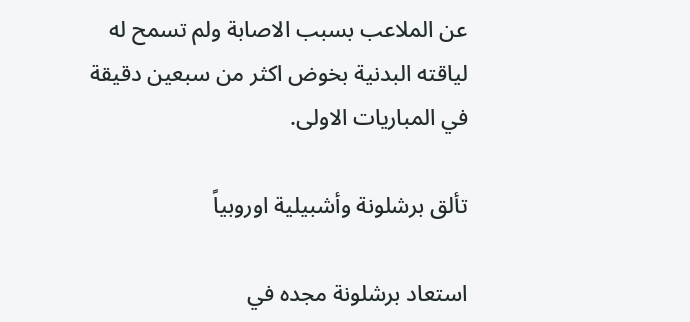عن الملاعب بسبب الاصابة ولم تسمح له لياقته البدنية بخوض اكثر من سبعين دقيقة في المباريات الاولى.

تألق برشلونة وأشبيلية اوروبياً

استعاد برشلونة مجده في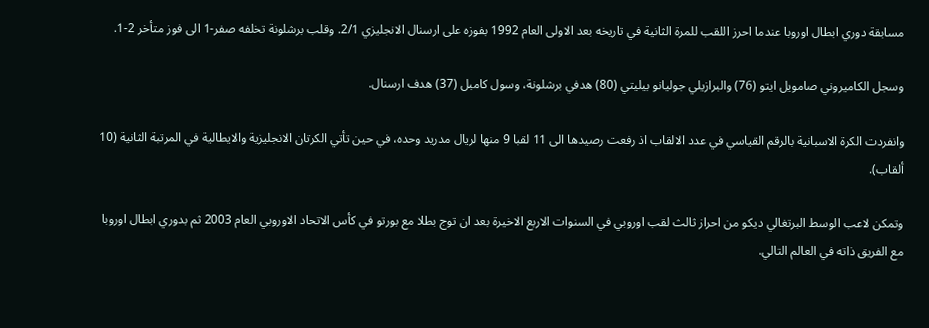مسابقة دوري ابطال اوروبا عندما احرز اللقب للمرة الثانية في تاريخه بعد الاولى العام 1992 بفوزه على ارسنال الانجليزي 2/1. وقلب برشلونة تخلفه صفر-1 الى فوز متأخر 2-1.

وسجل الكاميروني صامويل ايتو (76) والبرازيلي جوليانو بيليتي (80) هدفي برشلونة، وسول كامبل (37) هدف ارسنال.

وانفردت الكرة الاسبانية بالرقم القياسي في عدد الالقاب اذ رفعت رصيدها الى 11 لقبا 9 منها لريال مدريد وحده، في حين تأتي الكرتان الانجليزية والايطالية في المرتبة الثانية (10 ألقاب).

وتمكن لاعب الوسط البرتغالي ديكو من احراز ثالث لقب اوروبي في السنوات الاربع الاخيرة بعد ان توج بطلا مع بورتو في كأس الاتحاد الاوروبي العام 2003 ثم بدوري ابطال اوروبا مع الفريق ذاته في العالم التالي.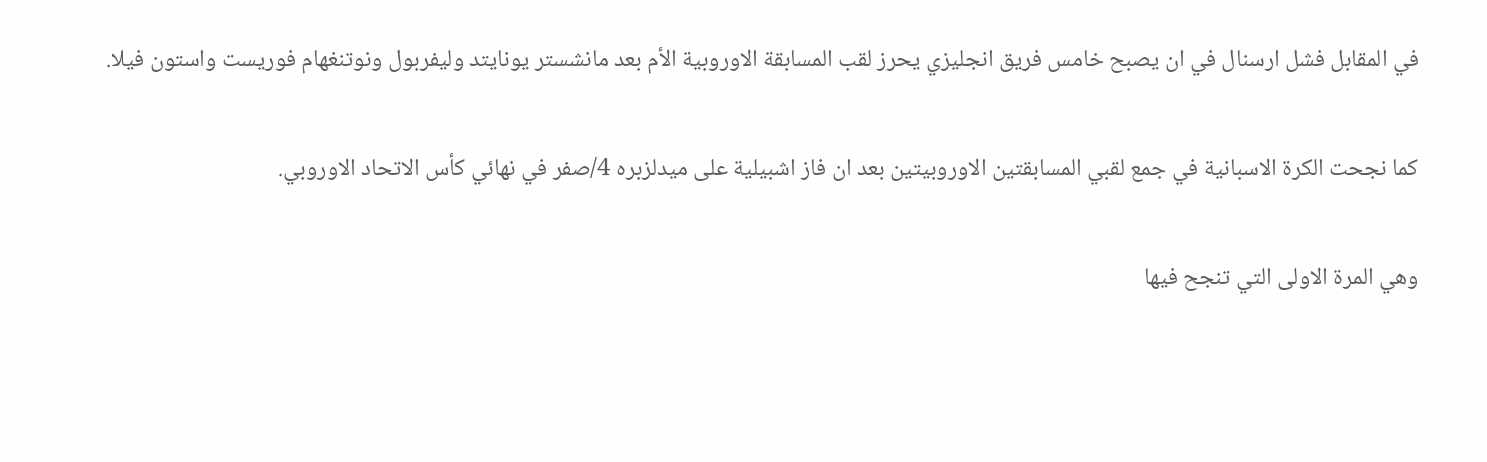في المقابل فشل ارسنال في ان يصبح خامس فريق انجليزي يحرز لقب المسابقة الاوروبية الأم بعد مانشستر يونايتد وليفربول ونوتنغهام فوريست واستون فيلا.

كما نجحت الكرة الاسبانية في جمع لقبي المسابقتين الاوروبيتين بعد ان فاز اشبيلية على ميدلزبره 4/صفر في نهائي كأس الاتحاد الاوروبي.

وهي المرة الاولى التي تنجح فيها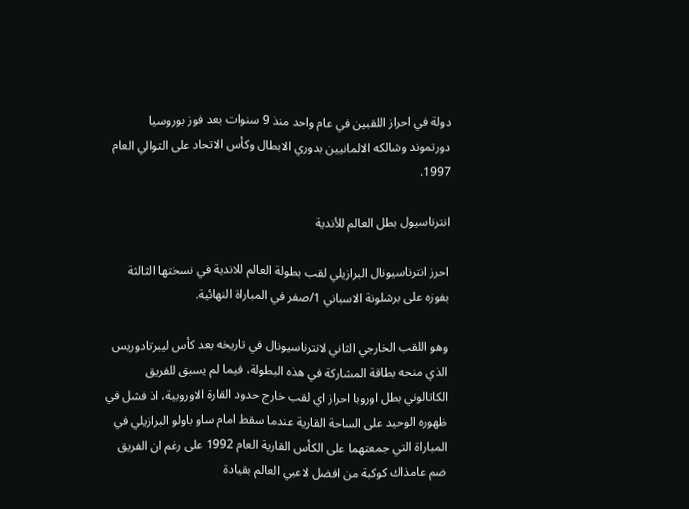دولة في احراز اللقبين في عام واحد منذ 9 سنوات بعد فوز بوروسيا دورتموند وشالكه الالمانيين بدوري الابطال وكأس الاتحاد على التوالي العام 1997.

انترناسيول بطل العالم للأندية

احرز انترناسيونال البرازيلي لقب بطولة العالم للاندية في نسختها الثالثة بفوزه على برشلونة الاسباني 1/صفر في المباراة النهائية.

وهو اللقب الخارجي الثاني لانترناسيونال في تاريخه بعد كأس ليبرتادوريس الذي منحه بطاقة المشاركة في هذه البطولة، فيما لم يسبق للفريق الكاتالوني بطل اوروبا احراز اي لقب خارج حدود القارة الاوروبية، اذ فشل في ظهوره الوحيد على الساحة القارية عندما سقط امام ساو باولو البرازيلي في المباراة التي جمعتهما على الكأس القارية العام 1992 على رغم ان الفريق ضم عامذاك كوكبة من افضل لاعبي العالم بقيادة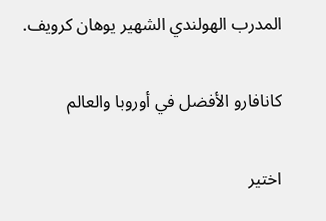المدرب الهولندي الشهير يوهان كرويف.

كانافارو الأفضل في أوروبا والعالم

اختير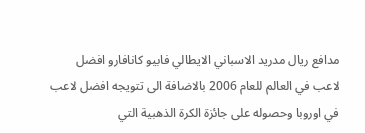مدافع ريال مدريد الاسباني الايطالي فابيو كانافارو افضل لاعب في العالم للعام 2006 بالاضافة الى تتويجه افضل لاعب في اوروبا وحصوله على جائزة الكرة الذهبية التي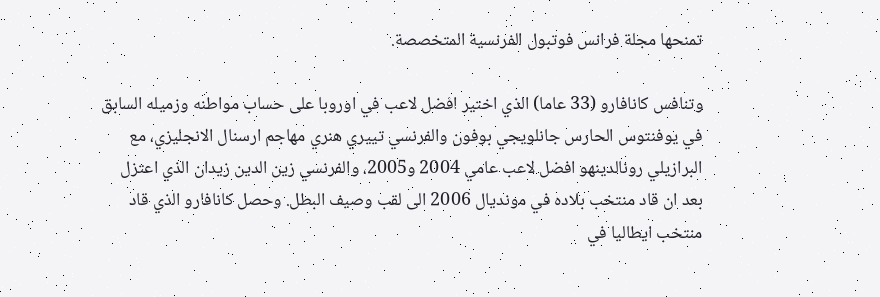تمنحها مجلة فرانس فوتبول الفرنسية المتخصصة.

وتنافس كانافارو (33 عاما) الذي اختير افضل لاعب في اوروبا على حساب مواطنه وزميله السابق في يوفنتوس الحارس جانلويجي بوفون والفرنسي تييري هنري مهاجم ارسنال الانجليزي، مع البرازيلي رونالدينهو افضل لاعب عامي 2004 و2005، والفرنسي زين الدين زيدان الذي اعتزل بعد ان قاد منتخب بلاده في مونديال 2006 الى لقب وصيف البطل. وحصل كانافارو الذي قاد منتخب ايطاليا في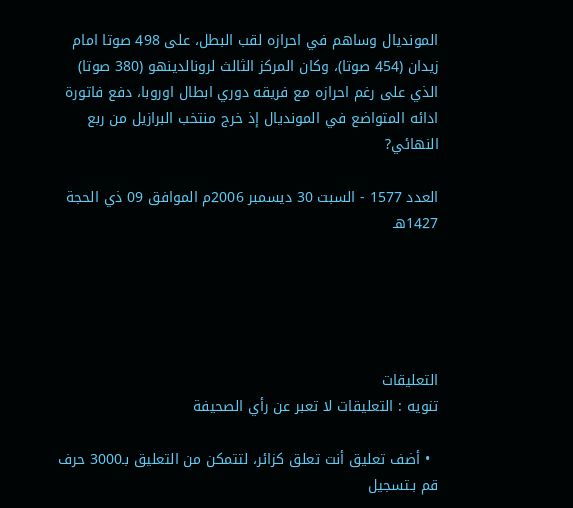المونديال وساهم في احرازه لقب البطل، على 498 صوتا امام زيدان (454 صوتا)، وكان المركز الثالث لرونالدينهو (380 صوتا) الذي على رغم احرازه مع فريقه دوري ابطال اوروبا، دفع فاتورة ادائه المتواضع في المونديال إذ خرج منتخب البرازيل من ربع النهائي?

العدد 1577 - السبت 30 ديسمبر 2006م الموافق 09 ذي الحجة 1427هـ





التعليقات
تنويه : التعليقات لا تعبر عن رأي الصحيفة

  • أضف تعليق أنت تعلق كزائر، لتتمكن من التعليق بـ3000 حرف قم بـتسجيل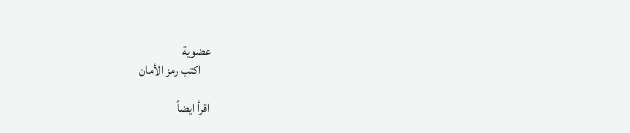عضوية
    اكتب رمز الأمان

اقرأ ايضاً